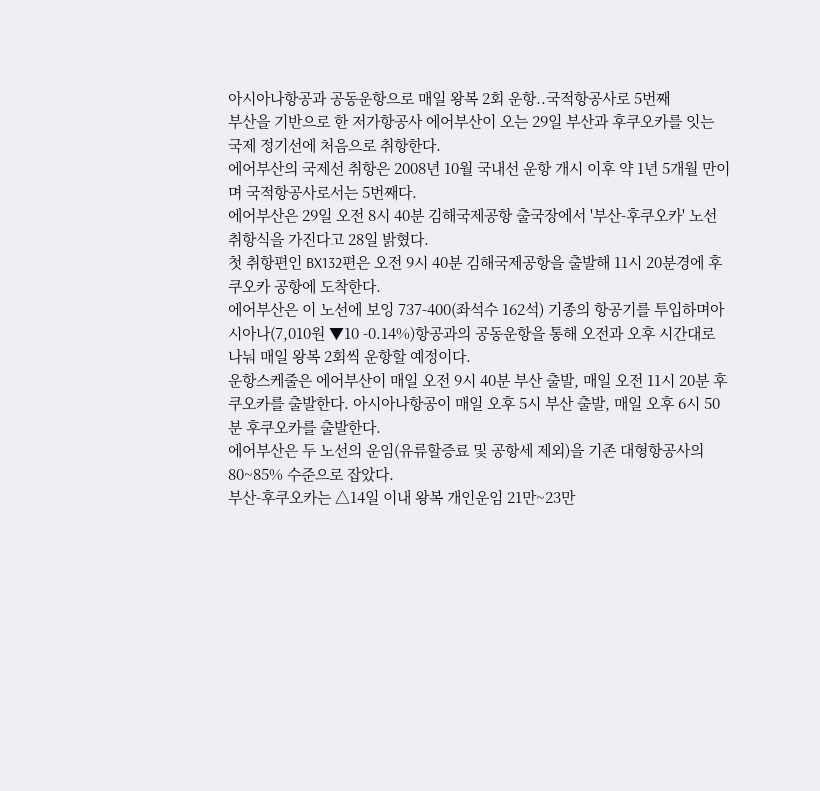아시아나항공과 공동운항으로 매일 왕복 2회 운항..국적항공사로 5번째
부산을 기반으로 한 저가항공사 에어부산이 오는 29일 부산과 후쿠오카를 잇는 국제 정기선에 처음으로 취항한다.
에어부산의 국제선 취항은 2008년 10월 국내선 운항 개시 이후 약 1년 5개월 만이며 국적항공사로서는 5번째다.
에어부산은 29일 오전 8시 40분 김해국제공항 출국장에서 '부산-후쿠오카' 노선 취항식을 가진다고 28일 밝혔다.
첫 취항편인 BX132편은 오전 9시 40분 김해국제공항을 출발해 11시 20분경에 후쿠오카 공항에 도착한다.
에어부산은 이 노선에 보잉 737-400(좌석수 162석) 기종의 항공기를 투입하며아시아나(7,010원 ▼10 -0.14%)항공과의 공동운항을 통해 오전과 오후 시간대로 나눠 매일 왕복 2회씩 운항할 예정이다.
운항스케줄은 에어부산이 매일 오전 9시 40분 부산 출발, 매일 오전 11시 20분 후쿠오카를 출발한다. 아시아나항공이 매일 오후 5시 부산 출발, 매일 오후 6시 50분 후쿠오카를 출발한다.
에어부산은 두 노선의 운임(유류할증료 및 공항세 제외)을 기존 대형항공사의 80~85% 수준으로 잡았다.
부산-후쿠오카는 △14일 이내 왕복 개인운임 21만~23만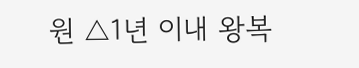원 △1년 이내 왕복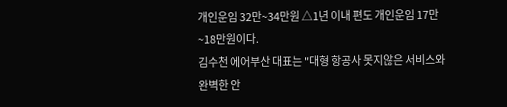개인운임 32만~34만원 △1년 이내 편도 개인운임 17만~18만원이다.
김수천 에어부산 대표는 "대형 항공사 못지않은 서비스와 완벽한 안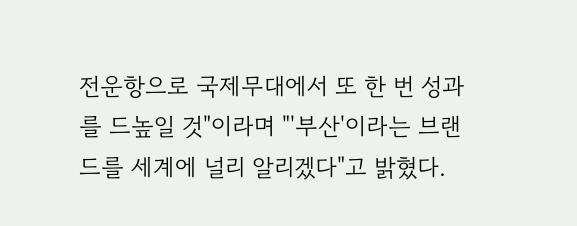전운항으로 국제무대에서 또 한 번 성과를 드높일 것"이라며 "'부산'이라는 브랜드를 세계에 널리 알리겠다"고 밝혔다.